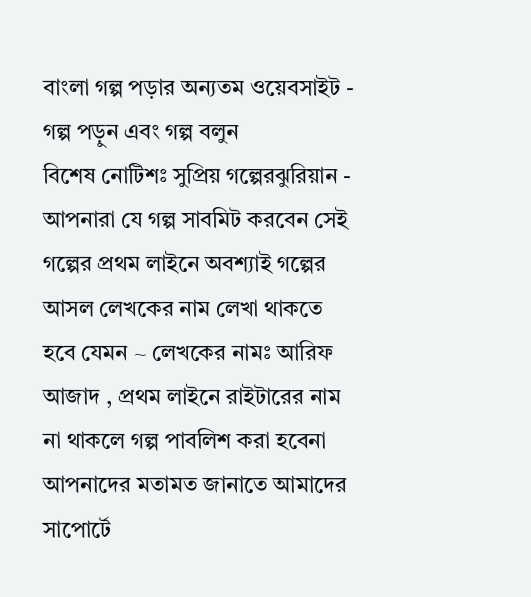বাংলা গল্প পড়ার অন্যতম ওয়েবসাইট - গল্প পড়ুন এবং গল্প বলুন
বিশেষ নোটিশঃ সুপ্রিয় গল্পেরঝুরিয়ান - আপনারা যে গল্প সাবমিট করবেন সেই গল্পের প্রথম লাইনে অবশ্যাই গল্পের আসল লেখকের নাম লেখা থাকতে হবে যেমন ~ লেখকের নামঃ আরিফ আজাদ , প্রথম লাইনে রাইটারের নাম না থাকলে গল্প পাবলিশ করা হবেনা
আপনাদের মতামত জানাতে আমাদের সাপোর্টে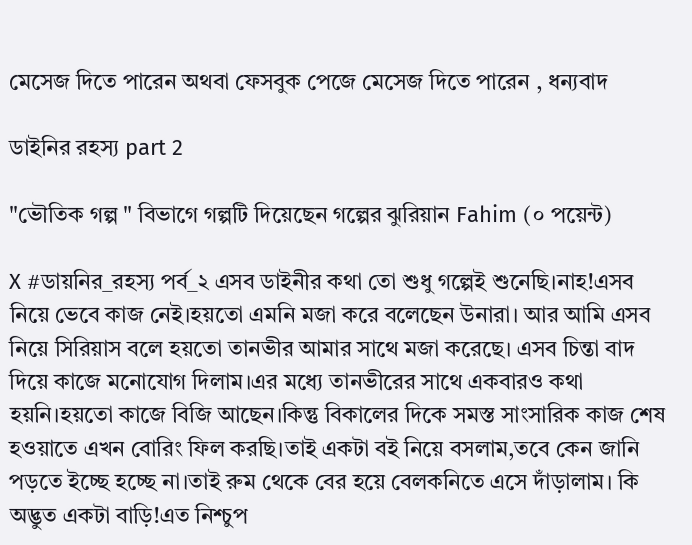মেসেজ দিতে পারেন অথবা ফেসবুক পেজে মেসেজ দিতে পারেন , ধন্যবাদ

ডাইনির রহস্য part 2

"ভৌতিক গল্প " বিভাগে গল্পটি দিয়েছেন গল্পের ঝুরিয়ান Fahim (০ পয়েন্ট)

X #ডায়নির_রহস্য পর্ব_২ এসব ডাইনীর কথা তো শুধু গল্পেই শুনেছি।নাহ!এসব নিয়ে ভেবে কাজ নেই।হয়তো এমনি মজা করে বলেছেন উনারা। আর আমি এসব নিয়ে সিরিয়াস বলে হয়তো তানভীর আমার সাথে মজা করেছে। এসব চিন্তা বাদ দিয়ে কাজে মনোযোগ দিলাম।এর মধ্যে তানভীরের সাথে একবারও কথা হয়নি।হয়তো কাজে বিজি আছেন।কিন্তু বিকালের দিকে সমস্ত সাংসারিক কাজ শেষ হওয়াতে এখন বোরিং ফিল করছি।তাই একটা বই নিয়ে বসলাম,তবে কেন জানি পড়তে ইচ্ছে হচ্ছে না।তাই রুম থেকে বের হয়ে বেলকনিতে এসে দাঁড়ালাম। কি অদ্ভুত একটা বাড়ি!এত নিশ্চুপ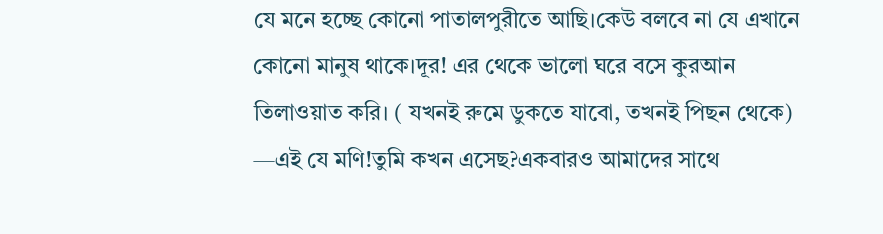যে মনে হচ্ছে কোনো পাতালপুরীতে আছি।কেউ বলবে না যে এখানে কোনো মানুষ থাকে।দূর! এর থেকে ভালো ঘরে বসে কুরআন তিলাওয়াত করি। ( যখনই রুমে ডুকতে যাবো, তখনই পিছন থেকে) —এই যে মণি!তুমি কখন এসেছ?একবারও আমাদের সাথে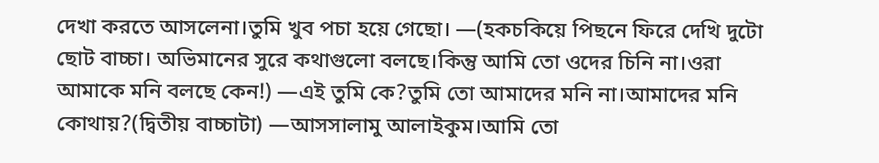দেখা করতে আসলেনা।তুমি খুব পচা হয়ে গেছো। —(হকচকিয়ে পিছনে ফিরে দেখি দুটো ছোট বাচ্চা। অভিমানের সুরে কথাগুলো বলছে।কিন্তু আমি তো ওদের চিনি না।ওরা আমাকে মনি বলছে কেন!) —এই তুমি কে?তুমি তো আমাদের মনি না।আমাদের মনি কোথায়?(দ্বিতীয় বাচ্চাটা) —আসসালামু আলাইকুম।আমি তো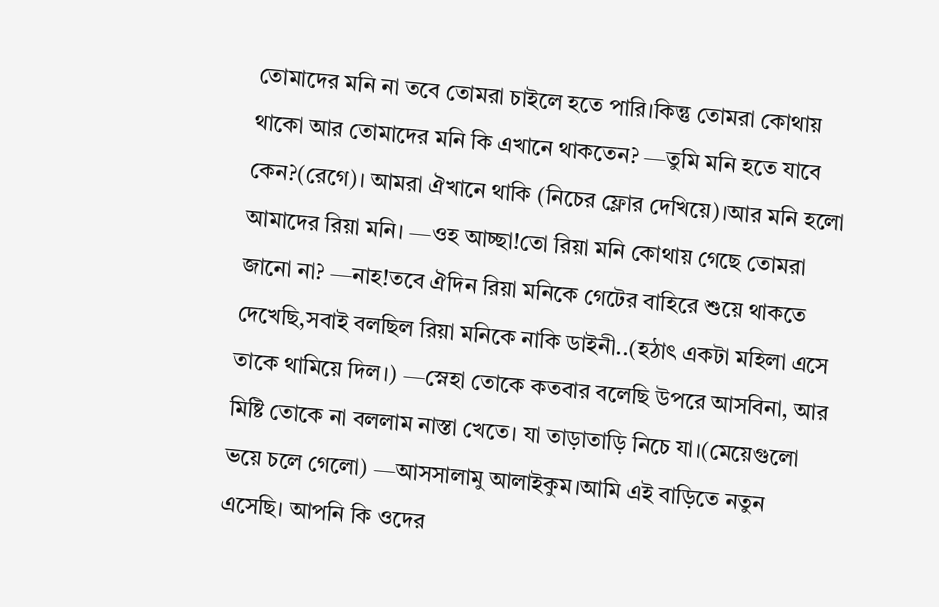তোমাদের মনি না তবে তোমরা চাইলে হতে পারি।কিন্তু তোমরা কোথায় থাকো আর তোমাদের মনি কি এখানে থাকতেন? —তুমি মনি হতে যাবে কেন?(রেগে)। আমরা ঐখানে থাকি (নিচের ফ্লোর দেখিয়ে)।আর মনি হলো আমাদের রিয়া মনি। —ওহ আচ্ছা!তো রিয়া মনি কোথায় গেছে তোমরা জানো না? —নাহ!তবে ঐদিন রিয়া মনিকে গেটের বাহিরে শুয়ে থাকতে দেখেছি,সবাই বলছিল রিয়া মনিকে নাকি ডাইনী..(হঠাৎ একটা মহিলা এসে তাকে থামিয়ে দিল।) —স্নেহা তোকে কতবার বলেছি উপরে আসবিনা, আর মিষ্টি তোকে না বললাম নাস্তা খেতে। যা তাড়াতাড়ি নিচে যা।(মেয়েগুলো ভয়ে চলে গেলো) —আসসালামু আলাইকুম।আমি এই বাড়িতে নতুন এসেছি। আপনি কি ওদের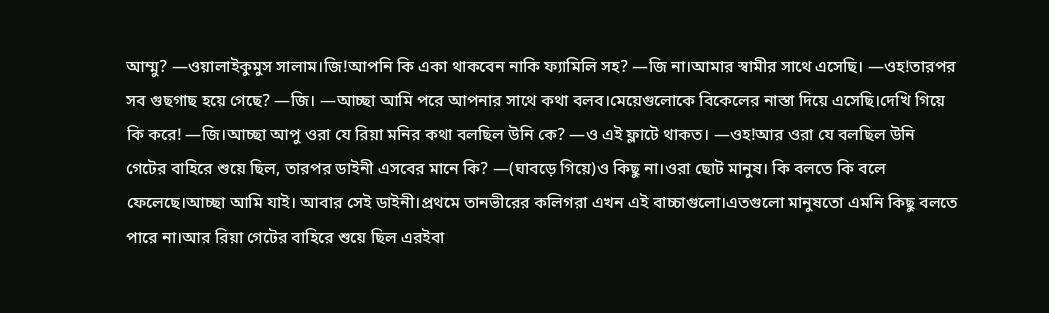আম্মু? —ওয়ালাইকুমুস সালাম।জি!আপনি কি একা থাকবেন নাকি ফ্যামিলি সহ? —জি না।আমার স্বামীর সাথে এসেছি। —ওহ!তারপর সব গুছগাছ হয়ে গেছে? —জি। —আচ্ছা আমি পরে আপনার সাথে কথা বলব।মেয়েগুলোকে বিকেলের নাস্তা দিয়ে এসেছি।দেখি গিয়ে কি করে! —জি।আচ্ছা আপু ওরা যে রিয়া মনির কথা বলছিল উনি কে? —ও এই ফ্লাটে থাকত। —ওহ!আর ওরা যে বলছিল উনি গেটের বাহিরে শুয়ে ছিল, তারপর ডাইনী এসবের মানে কি? —(ঘাবড়ে গিয়ে)ও কিছু না।ওরা ছোট মানুষ। কি বলতে কি বলে ফেলেছে।আচ্ছা আমি যাই। আবার সেই ডাইনী।প্রথমে তানভীরের কলিগরা এখন এই বাচ্চাগুলো।এতগুলো মানুষতো এমনি কিছু বলতে পারে না।আর রিয়া গেটের বাহিরে শুয়ে ছিল এরইবা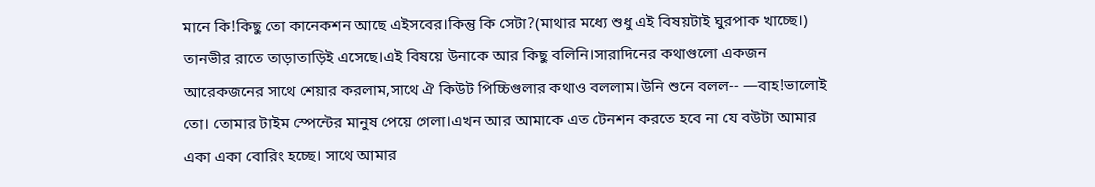মানে কি!কিছু তো কানেকশন আছে এইসবের।কিন্তু কি সেটা?(মাথার মধ্যে শুধু এই বিষয়টাই ঘুরপাক খাচ্ছে।) তানভীর রাতে তাড়াতাড়িই এসেছে।এই বিষয়ে উনাকে আর কিছু বলিনি।সারাদিনের কথাগুলো একজন আরেকজনের সাথে শেয়ার করলাম,সাথে ঐ কিউট পিচ্চিগুলার কথাও বললাম।উনি শুনে বলল-- —বাহ!ভালোই তো। তোমার টাইম স্পেন্টের মানুষ পেয়ে গেলা।এখন আর আমাকে এত টেনশন করতে হবে না যে বউটা আমার একা একা বোরিং হচ্ছে। সাথে আমার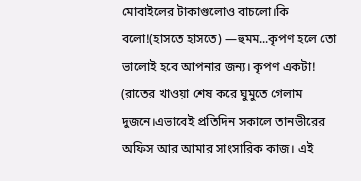মোবাইলের টাকাগুলোও বাচলো।কি বলো!(হাসতে হাসতে) —হুমম...কৃপণ হলে তো ভালোই হবে আপনার জন্য। কৃপণ একটা! (রাতের খাওয়া শেষ করে ঘুমুতে গেলাম দুজনে।এভাবেই প্রতিদিন সকালে তানভীরের অফিস আর আমার সাংসারিক কাজ। এই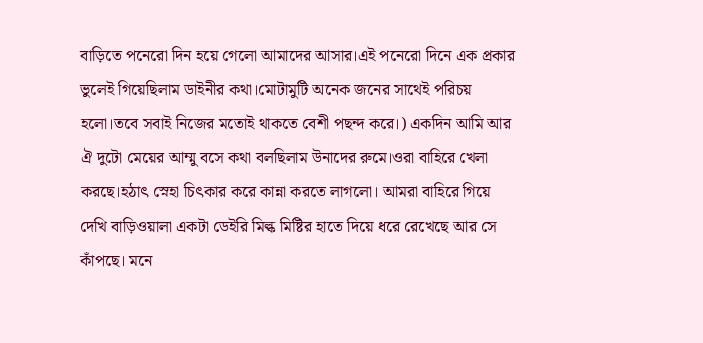বাড়িতে পনেরো দিন হয়ে গেলো আমাদের আসার।এই পনেরো দিনে এক প্রকার ভুলেই গিয়েছিলাম ডাইনীর কথা।মোটামুটি অনেক জনের সাথেই পরিচয় হলো।তবে সবাই নিজের মতোই থাকতে বেশী পছন্দ করে।) একদিন আমি আর ঐ দুটো মেয়ের আম্মু বসে কথা বলছিলাম উনাদের রুমে।ওরা বাহিরে খেলা করছে।হঠাৎ স্নেহা চিৎকার করে কান্না করতে লাগলো। আমরা বাহিরে গিয়ে দেখি বাড়িওয়ালা একটা ডেইরি মিল্ক মিষ্টির হাতে দিয়ে ধরে রেখেছে আর সে কাঁপছে। মনে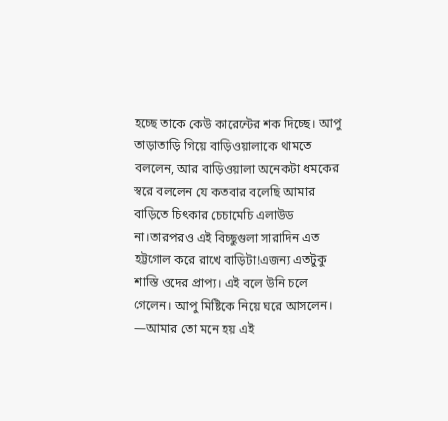হচ্ছে তাকে কেউ কারেন্টের শক দিচ্ছে। আপু তাড়াতাড়ি গিয়ে বাড়িওয়ালাকে থামতে বললেন, আর বাড়িওয়ালা অনেকটা ধমকের স্বরে বললেন যে কতবার বলেছি আমার বাড়িতে চিৎকার চেচামেচি এলাউড না।তারপরও এই বিচ্ছুগুলা সারাদিন এত হট্টগোল করে রাখে বাড়িটা!এজন্য এতটুকু শাস্তি ওদের প্রাপ্য। এই বলে উনি চলে গেলেন। আপু মিষ্টিকে নিয়ে ঘরে আসলেন। —আমার তো মনে হয় এই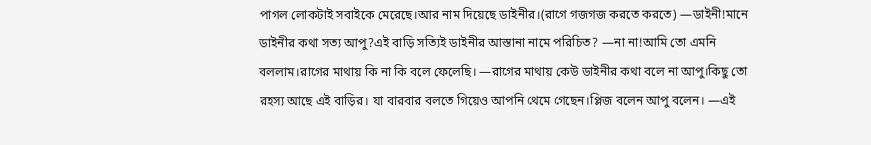পাগল লোকটাই সবাইকে মেরেছে।আর নাম দিয়েছে ডাইনীর।(রাগে গজগজ করতে করতে) —ডাইনী!মানে ডাইনীর কথা সত্য আপু?এই বাড়ি সত্যিই ডাইনীর আস্তানা নামে পরিচিত? —না না!আমি তো এমনি বললাম।রাগের মাথায় কি না কি বলে ফেলেছি। —রাগের মাথায় কেউ ডাইনীর কথা বলে না আপু।কিছু তো রহস্য আছে এই বাড়ির। যা বারবার বলতে গিয়েও আপনি থেমে গেছেন।প্লিজ বলেন আপু বলেন। —এই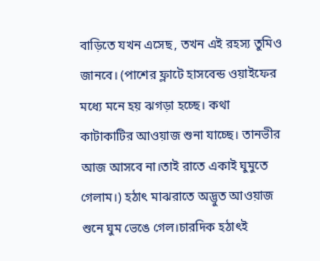বাড়িতে যখন এসেছ, তখন এই রহস্য তুমিও জানবে। (পাশের ফ্লাটে হাসবেন্ড ওয়াইফের মধ্যে মনে হয় ঝগড়া হচ্ছে। কথা কাটাকাটির আওয়াজ শুনা যাচ্ছে। তানভীর আজ আসবে না।তাই রাতে একাই ঘুমুতে গেলাম।) হঠাৎ মাঝরাতে অদ্ভুত আওয়াজ শুনে ঘুম ভেঙে গেল।চারদিক হঠাৎই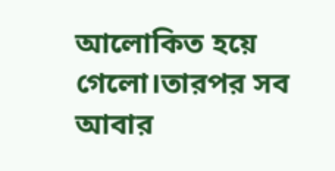আলোকিত হয়ে গেলো।তারপর সব আবার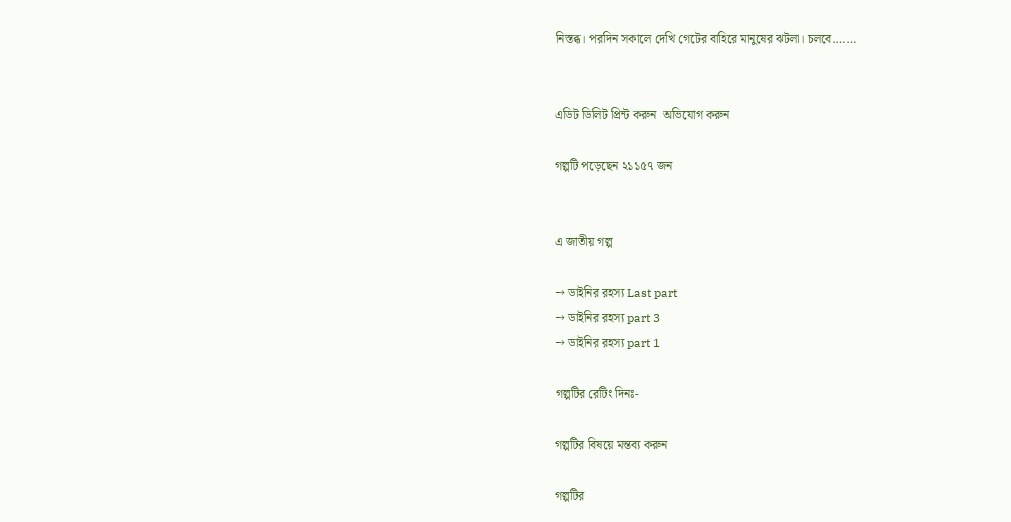নিস্তব্ধ। পরদিন সকালে দেখি গেটের বাহিরে মানুষের ঝটলা। চলবে.……


এডিট ডিলিট প্রিন্ট করুন  অভিযোগ করুন

গল্পটি পড়েছেন ২১১৫৭ জন


এ জাতীয় গল্প

→ ডাইনির রহস্য Last part
→ ডাইনির রহস্য part 3
→ ডাইনির রহস্য part 1

গল্পটির রেটিং দিনঃ-

গল্পটির বিষয়ে মন্তব্য করুন

গল্পটির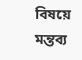বিষয়ে মন্তব্য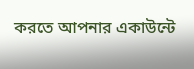করতে আপনার একাউন্টে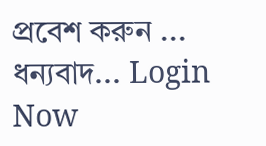প্রবেশ করুন ... ধন্যবাদ... Login Now